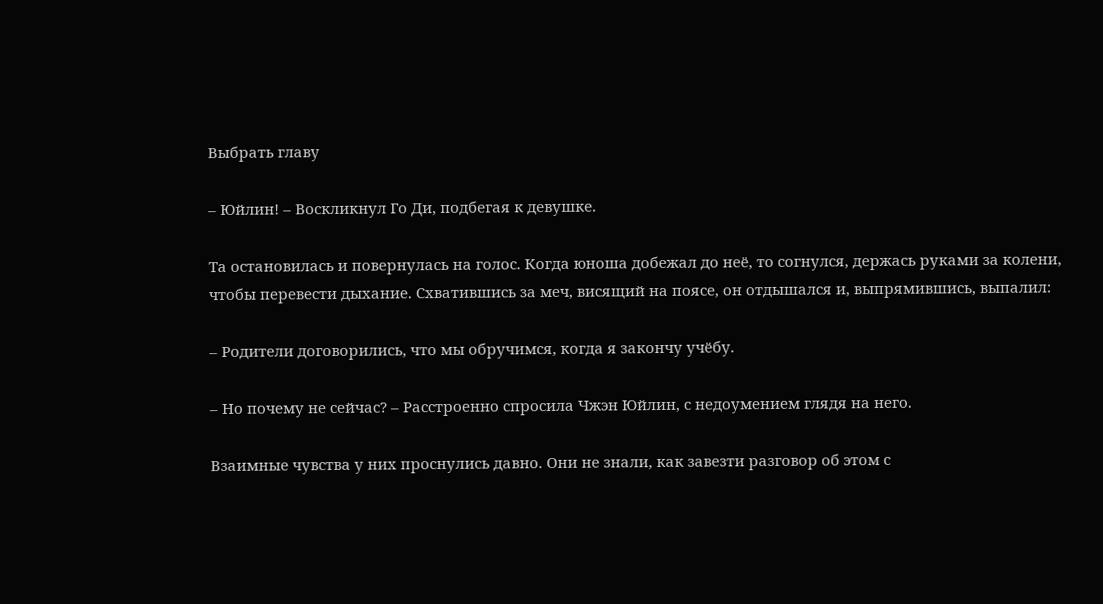Выбрать главу

– Юйлин! – Воскликнул Го Ди, подбегая к девушке.

Та остановилась и повернулась на голос. Когда юноша добежал до неё, то согнулся, держась руками за колени, чтобы перевести дыхание. Схватившись за меч, висящий на поясе, он отдышался и, выпрямившись, выпалил:

– Родители договорились, что мы обручимся, когда я закончу учёбу.

– Но почему не сейчас? – Расстроенно спросила Чжэн Юйлин, с недоумением глядя на него.

Взаимные чувства у них проснулись давно. Они не знали, как завезти разговор об этом с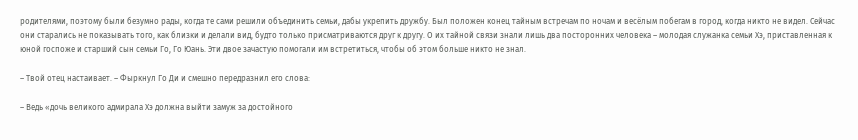родителями, поэтому были безумно рады, когда те сами решили объединить семьи, дабы укрепить дружбу. Был положен конец тайным встречам по ночам и весёлым побегам в город, когда никто не видел. Сейчас они старались не показывать того, как близки и делали вид, будто только присматриваются друг к другу. О их тайной связи знали лишь два посторонних человека – молодая служанка семьи Хэ, приставленная к юной госпоже и старший сын семьи Го, Го Юань. Эти двое зачастую помогали им встретиться, чтобы об этом больше никто не знал.

– Твой отец настаивает. – Фыркнул Го Ди и смешно передразнил его слова:

– Ведь «дочь великого адмирала Хэ должна выйти замуж за достойного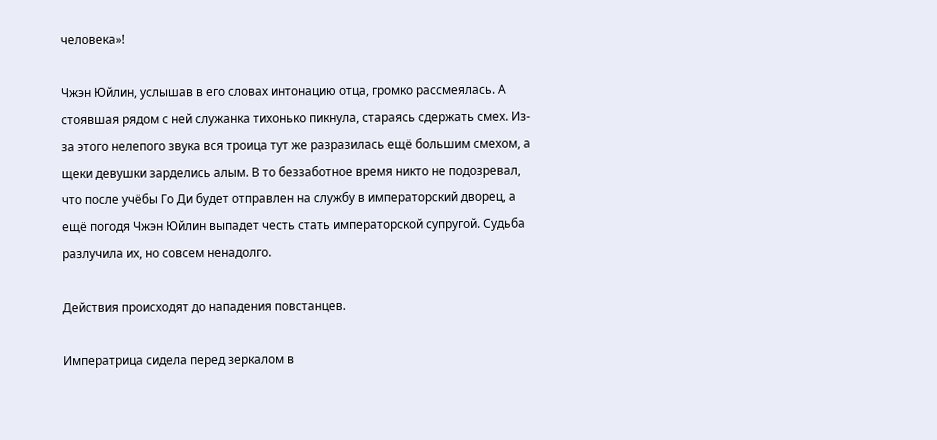человека»!

Чжэн Юйлин, услышав в его словах интонацию отца, громко рассмеялась. А стоявшая рядом с ней служанка тихонько пикнула, стараясь сдержать смех. Из-за этого нелепого звука вся троица тут же разразилась ещё большим смехом, а щеки девушки зарделись алым. В то беззаботное время никто не подозревал, что после учёбы Го Ди будет отправлен на службу в императорский дворец, а ещё погодя Чжэн Юйлин выпадет честь стать императорской супругой. Судьба разлучила их, но совсем ненадолго.

Действия происходят до нападения повстанцев.

Императрица сидела перед зеркалом в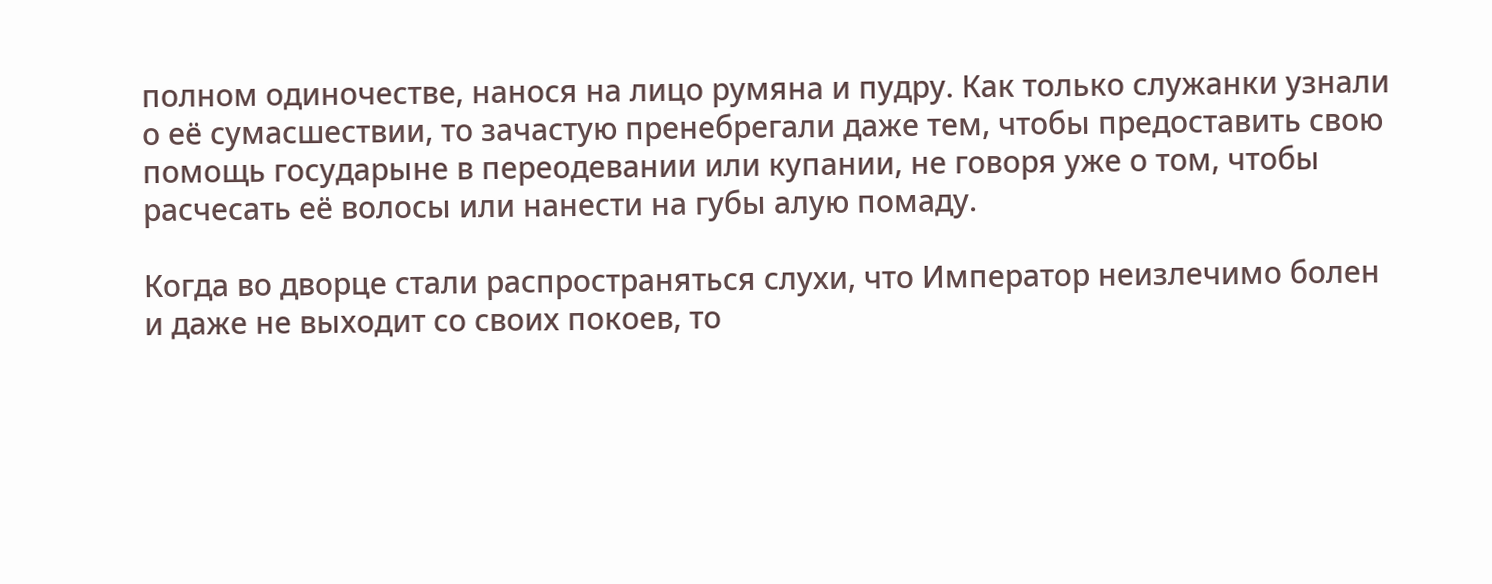полном одиночестве, нанося на лицо румяна и пудру. Как только служанки узнали о её сумасшествии, то зачастую пренебрегали даже тем, чтобы предоставить свою помощь государыне в переодевании или купании, не говоря уже о том, чтобы расчесать её волосы или нанести на губы алую помаду.

Когда во дворце стали распространяться слухи, что Император неизлечимо болен и даже не выходит со своих покоев, то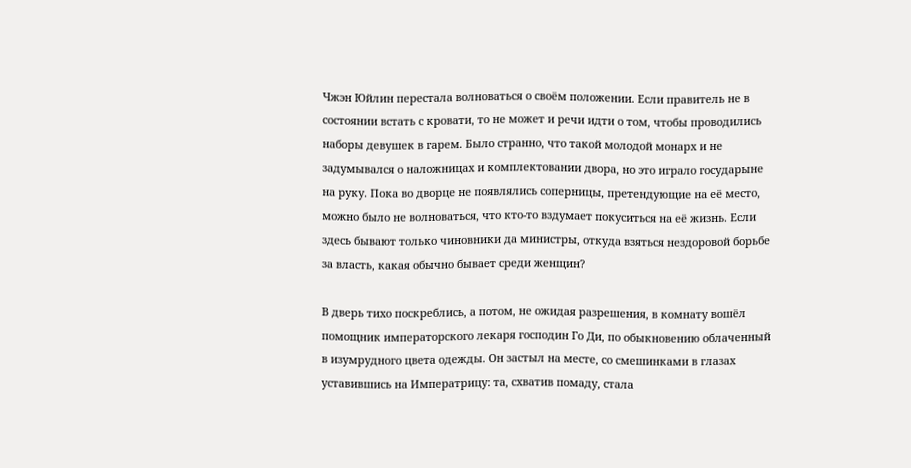Чжэн Юйлин перестала волноваться о своём положении. Если правитель не в состоянии встать с кровати, то не может и речи идти о том, чтобы проводились наборы девушек в гарем. Было странно, что такой молодой монарх и не задумывался о наложницах и комплектовании двора, но это играло государыне на руку. Пока во дворце не появлялись соперницы, претендующие на её место, можно было не волноваться, что кто-то вздумает покуситься на её жизнь. Если здесь бывают только чиновники да министры, откуда взяться нездоровой борьбе за власть, какая обычно бывает среди женщин?

В дверь тихо поскреблись, а потом, не ожидая разрешения, в комнату вошёл помощник императорского лекаря господин Го Ди, по обыкновению облаченный в изумрудного цвета одежды. Он застыл на месте, со смешинками в глазах уставившись на Императрицу: та, схватив помаду, стала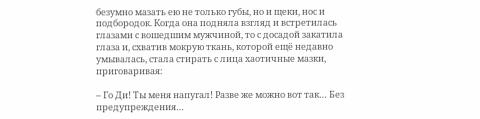безумно мазать ею не только губы, но и щеки, нос и подбородок. Когда она подняла взгляд и встретилась глазами с вошедшим мужчиной, то с досадой закатила глаза и, схватив мокрую ткань, которой ещё недавно умывалась, стала стирать с лица хаотичные мазки, приговаривая:

– Го Ди! Ты меня напугал! Разве же можно вот так… Без предупреждения…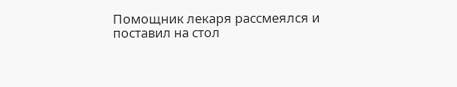Помощник лекаря рассмеялся и поставил на стол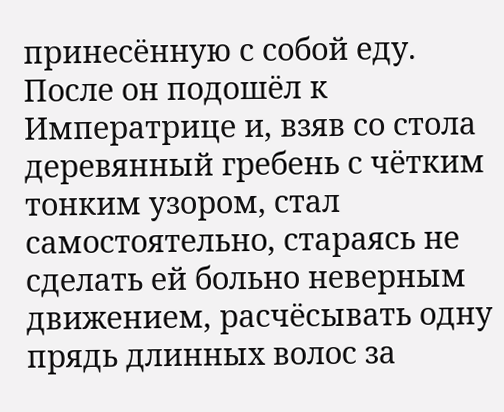принесённую с собой еду. После он подошёл к Императрице и, взяв со стола деревянный гребень с чётким тонким узором, стал самостоятельно, стараясь не сделать ей больно неверным движением, расчёсывать одну прядь длинных волос за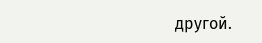другой.